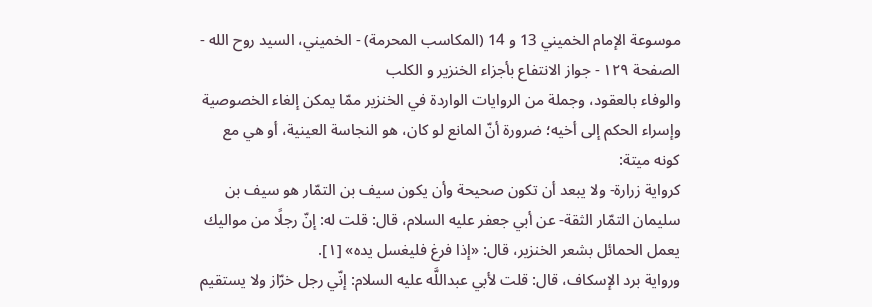موسوعة الإمام الخميني 13 و 14 (المكاسب المحرمة) - الخميني، السيد روح الله - الصفحة ١٢٩ - جواز الانتفاع بأجزاء الخنزير و الكلب
والوفاء بالعقود، وجملة من الروايات الواردة في الخنزير ممّا يمكن إلغاء الخصوصية وإسراء الحكم إلى أخيه؛ ضرورة أنّ المانع لو كان، هو النجاسة العينية، أو هي مع كونه ميتة:
كرواية زرارة- ولا يبعد أن تكون صحيحة وأن يكون سيف بن التمّار هو سيف بن سليمان التمّار الثقة- عن أبي جعفر عليه السلام، قال: قلت له: إنّ رجلًا من مواليك يعمل الحمائل بشعر الخنزير، قال: «إذا فرغ فليغسل يده» [١].
ورواية برد الإسكاف، قال: قلت لأبي عبداللَّه عليه السلام: إنّي رجل خرّاز ولا يستقيم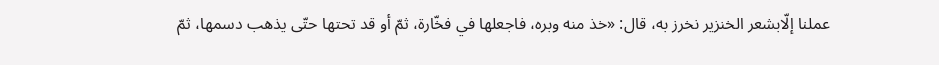عملنا إلّابشعر الخنزير نخرز به، قال: «خذ منه وبره، فاجعلها في فخّارة، ثمّ أو قد تحتها حتّى يذهب دسمها، ثمّ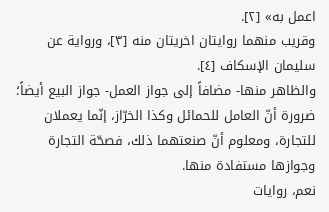اعمل به» [٢].
وقريب منهما روايتان اخريتان منه [٣]، ورواية عن سليمان الإسكاف [٤].
والظاهر منها- مضافاً إلى جواز العمل- جواز البيع أيضاً؛ ضرورة أنّ العامل للحمائل وكذا الخرّاز، إنّما يعملان للتجارة، ومعلوم أنّ صنعتهما ذلك، فصحّة التجارة وجوازها مستفادة منها.
نعم، روايات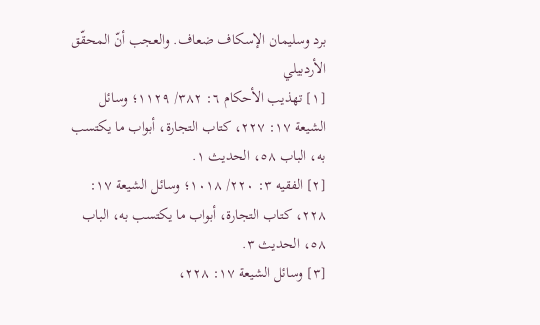برد وسليمان الإسكاف ضعاف. والعجب أنّ المحقّق الأردبيلي
[١] تهذيب الأحكام ٦: ٣٨٢/ ١١٢٩؛ وسائل الشيعة ١٧: ٢٢٧، كتاب التجارة، أبواب ما يكتسب به، الباب ٥٨، الحديث ١.
[٢] الفقيه ٣: ٢٢٠/ ١٠١٨؛ وسائل الشيعة ١٧: ٢٢٨، كتاب التجارة، أبواب ما يكتسب به، الباب ٥٨، الحديث ٣.
[٣] وسائل الشيعة ١٧: ٢٢٨،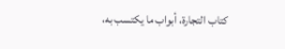كتاب التجارة، أبواب ما يكتسب به،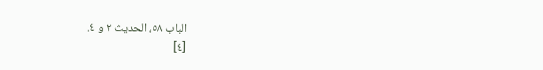الباب ٥٨، الحديث ٢ و ٤.
[٤]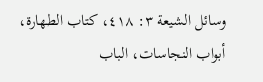وسائل الشيعة ٣: ٤١٨، كتاب الطهارة، أبواب النجاسات، الباب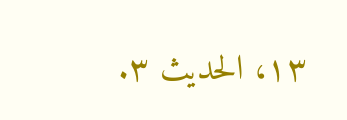١٣، الحديث ٣.